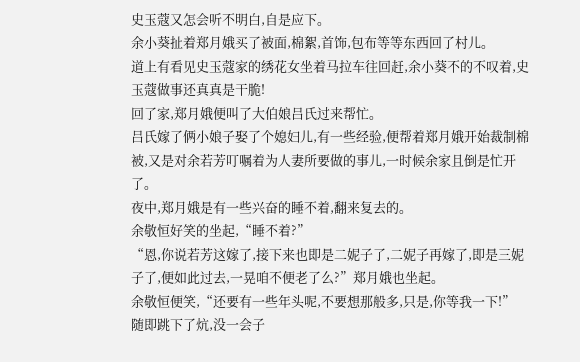史玉蔻又怎会听不明白,自是应下。
余小葵扯着郑月娥买了被面,棉絮,首饰,包布等等东西回了村儿。
道上有看见史玉蔻家的绣花女坐着马拉车往回赶,余小葵不的不叹着,史玉蔻做事还真真是干脆!
回了家,郑月娥便叫了大伯娘吕氏过来帮忙。
吕氏嫁了俩小娘子娶了个媳妇儿,有一些经验,便帮着郑月娥开始裁制棉被,又是对余若芳叮嘱着为人妻所要做的事儿,一时候余家且倒是忙开了。
夜中,郑月娥是有一些兴奋的睡不着,翻来复去的。
余敬恒好笑的坐起,“睡不着?”
“恩,你说若芳这嫁了,接下来也即是二妮子了,二妮子再嫁了,即是三妮子了,便如此过去,一晃咱不便老了么?”郑月娥也坐起。
余敬恒便笑,“还要有一些年头呢,不要想那般多,只是,你等我一下!”
随即跳下了炕,没一会子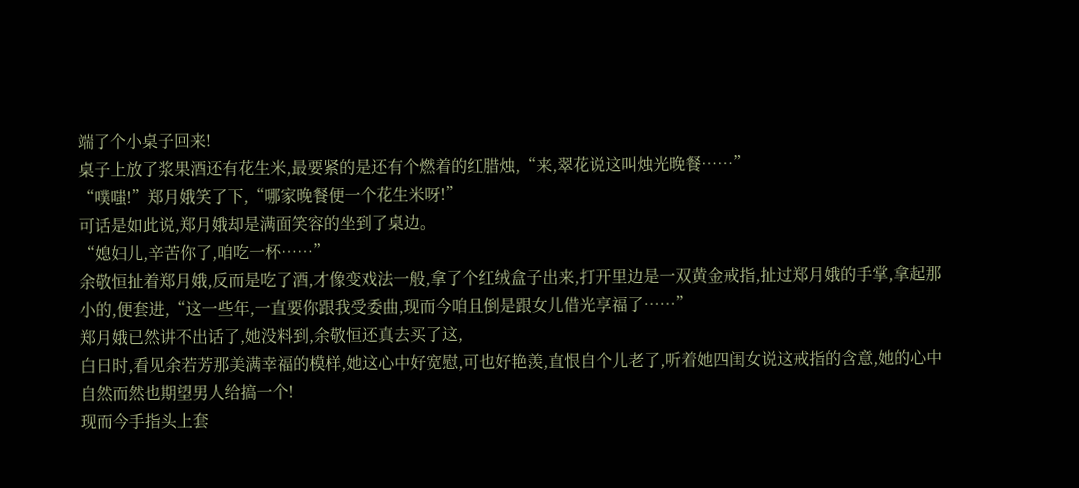端了个小桌子回来!
桌子上放了浆果酒还有花生米,最要紧的是还有个燃着的红腊烛,“来,翠花说这叫烛光晚餐……”
“噗嗤!”郑月娥笑了下,“哪家晚餐便一个花生米呀!”
可话是如此说,郑月娥却是满面笑容的坐到了桌边。
“媳妇儿,辛苦你了,咱吃一杯……”
余敬恒扯着郑月娥,反而是吃了酒,才像变戏法一般,拿了个红绒盒子出来,打开里边是一双黄金戒指,扯过郑月娥的手掌,拿起那小的,便套进,“这一些年,一直要你跟我受委曲,现而今咱且倒是跟女儿借光享福了……”
郑月娥已然讲不出话了,她没料到,余敬恒还真去买了这,
白日时,看见余若芳那美满幸福的模样,她这心中好宽慰,可也好艳羡,直恨自个儿老了,听着她四闺女说这戒指的含意,她的心中自然而然也期望男人给搞一个!
现而今手指头上套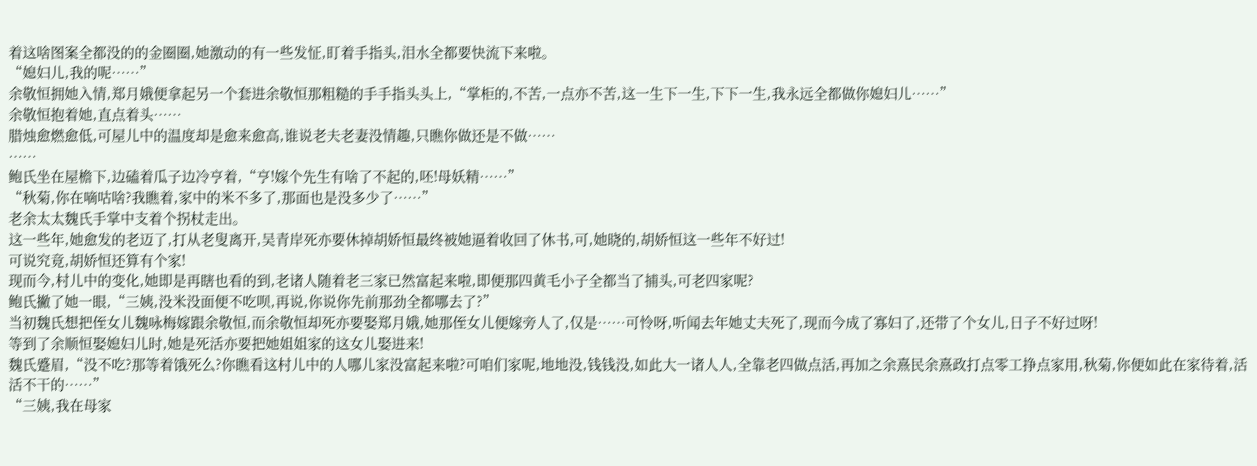着这啥图案全都没的的金圈圈,她激动的有一些发怔,盯着手指头,泪水全都要快流下来啦。
“媳妇儿,我的呢……”
余敬恒拥她入情,郑月娥便拿起另一个套进余敬恒那粗糙的手手指头头上,“掌柜的,不苦,一点亦不苦,这一生下一生,下下一生,我永远全都做你媳妇儿……”
余敬恒抱着她,直点着头……
腊烛愈燃愈低,可屋儿中的温度却是愈来愈高,谁说老夫老妻没情趣,只瞧你做还是不做……
……
鲍氏坐在屋檐下,边磕着瓜子边冷亨着,“亨!嫁个先生有啥了不起的,呸!母妖精……”
“秋菊,你在嘀咕啥?我瞧着,家中的米不多了,那面也是没多少了……”
老余太太魏氏手掌中支着个拐杖走出。
这一些年,她愈发的老迈了,打从老叟离开,吴青岸死亦要休掉胡娇恒最终被她逼着收回了休书,可,她晓的,胡娇恒这一些年不好过!
可说究竟,胡娇恒还算有个家!
现而今,村儿中的变化,她即是再瞎也看的到,老诸人随着老三家已然富起来啦,即便那四黄毛小子全都当了捕头,可老四家呢?
鲍氏撇了她一眼,“三姨,没米没面便不吃呗,再说,你说你先前那劲全都哪去了?”
当初魏氏想把侄女儿魏咏梅嫁跟余敬恒,而余敬恒却死亦要娶郑月娥,她那侄女儿便嫁旁人了,仅是……可怜呀,听闻去年她丈夫死了,现而今成了寡妇了,还带了个女儿,日子不好过呀!
等到了余顺恒娶媳妇儿时,她是死活亦要把她姐姐家的这女儿娶进来!
魏氏蹙眉,“没不吃?那等着饿死么?你瞧看这村儿中的人哪儿家没富起来啦?可咱们家呢,地地没,钱钱没,如此大一诸人人,全靠老四做点活,再加之余熹民余熹政打点零工挣点家用,秋菊,你便如此在家待着,活活不干的……”
“三姨,我在母家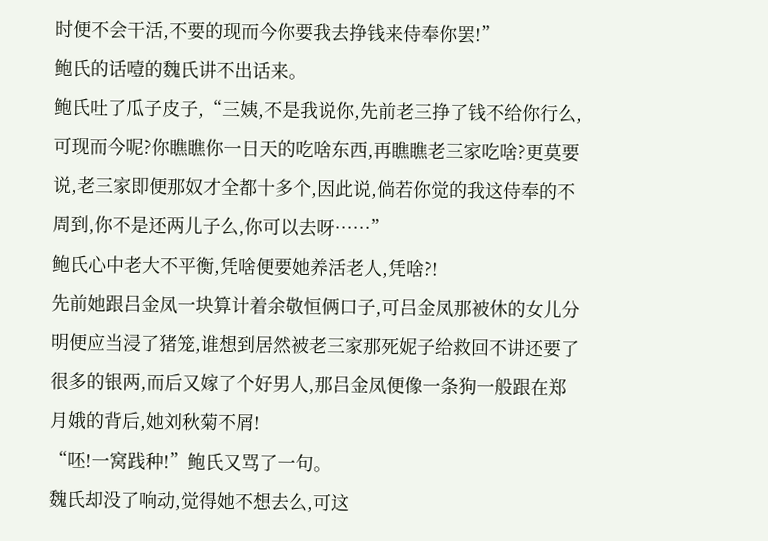时便不会干活,不要的现而今你要我去挣钱来侍奉你罢!”
鲍氏的话噎的魏氏讲不出话来。
鲍氏吐了瓜子皮子,“三姨,不是我说你,先前老三挣了钱不给你行么,可现而今呢?你瞧瞧你一日天的吃啥东西,再瞧瞧老三家吃啥?更莫要说,老三家即便那奴才全都十多个,因此说,倘若你觉的我这侍奉的不周到,你不是还两儿子么,你可以去呀……”
鲍氏心中老大不平衡,凭啥便要她养活老人,凭啥?!
先前她跟吕金凤一块算计着余敬恒俩口子,可吕金凤那被休的女儿分明便应当浸了猪笼,谁想到居然被老三家那死妮子给救回不讲还要了很多的银两,而后又嫁了个好男人,那吕金凤便像一条狗一般跟在郑月娥的背后,她刘秋菊不屑!
“呸!一窝践种!”鲍氏又骂了一句。
魏氏却没了响动,觉得她不想去么,可这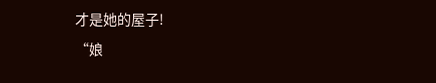才是她的屋子!
“娘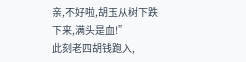亲,不好啦,胡玉从树下跌下来,满头是血!”
此刻老四胡钱跑入,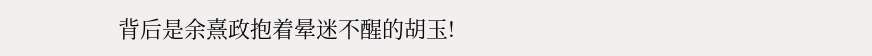背后是余熹政抱着晕迷不醒的胡玉!